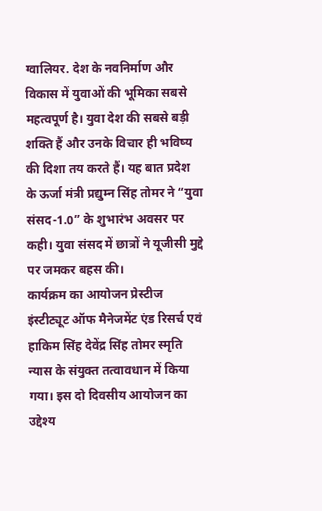ग्वालियर. देश के नवनिर्माण और विकास में युवाओं की भूमिका सबसे महत्वपूर्ण है। युवा देश की सबसे बड़ी शक्ति हैं और उनके विचार ही भविष्य की दिशा तय करते हैं। यह बात प्रदेश के ऊर्जा मंत्री प्रद्युम्न सिंह तोमर ने “युवा संसद-1.0” के शुभारंभ अवसर पर कही। युवा संसद में छात्रों ने यूजीसी मुद्दे पर जमकर बहस की।
कार्यक्रम का आयोजन प्रेस्टीज इंस्टीट्यूट ऑफ मैनेजमेंट एंड रिसर्च एवं हाकिम सिंह देवेंद्र सिंह तोमर स्मृति न्यास के संयुक्त तत्वावधान में किया गया। इस दो दिवसीय आयोजन का उद्देश्य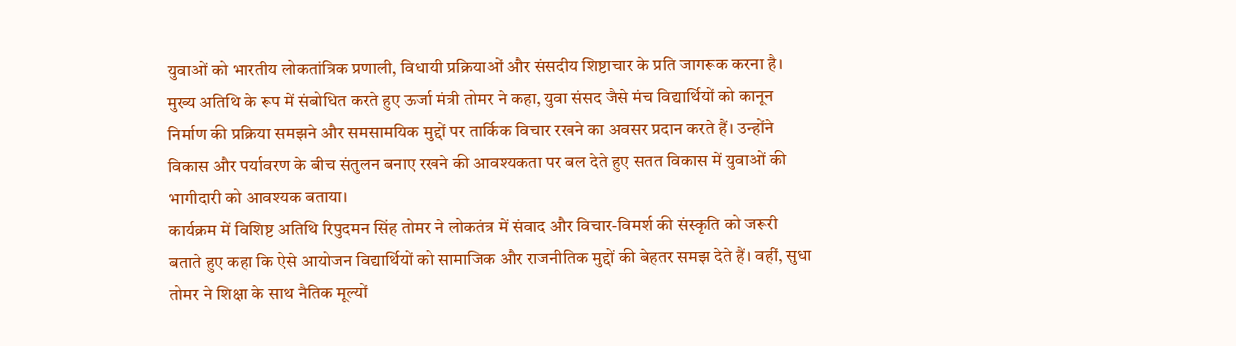युवाओं को भारतीय लोकतांत्रिक प्रणाली, विधायी प्रक्रियाओं और संसदीय शिष्टाचार के प्रति जागरूक करना है।
मुख्य अतिथि के रूप में संबोधित करते हुए ऊर्जा मंत्री तोमर ने कहा, युवा संसद जैसे मंच विद्यार्थियों को कानून निर्माण की प्रक्रिया समझने और समसामयिक मुद्दों पर तार्किक विचार रखने का अवसर प्रदान करते हैं। उन्होंने विकास और पर्यावरण के बीच संतुलन बनाए रखने की आवश्यकता पर बल देते हुए सतत विकास में युवाओं की भागीदारी को आवश्यक बताया।
कार्यक्रम में विशिष्ट अतिथि रिपुदमन सिंह तोमर ने लोकतंत्र में संवाद और विचार-विमर्श की संस्कृति को जरूरी बताते हुए कहा कि ऐसे आयोजन विद्यार्थियों को सामाजिक और राजनीतिक मुद्दों की बेहतर समझ देते हैं। वहीं, सुधा तोमर ने शिक्षा के साथ नैतिक मूल्यों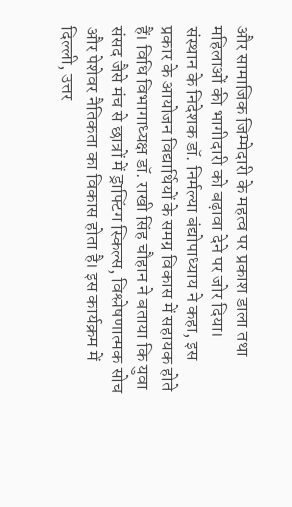और सामाजिक जिम्मेदारी के महत्व पर प्रकाश डाला तथा महिलाओं की भागीदारी को बढ़ावा देने पर जोर दिया।
संस्थान के निदेशक डॉ. निर्मल्या बंद्योपाध्याय ने कहा, इस प्रकार के आयोजन विद्यार्थियों के समग्र विकास में सहायक होते हैं। विधि विभागाध्यक्ष डॉ. राखी सिंह चौहान ने बताया कि युवा संसद जैसे मंच से छात्रों में ड्राफ्टिंग स्किल्स, विश्लेषणात्मक सोच और पेशेवर नैतिकता का विकास होता है। इस कार्यक्रम में दिल्ली, उत्तर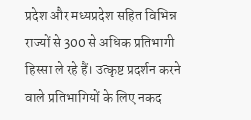प्रदेश और मध्यप्रदेश सहित विभिन्न राज्यों से 300 से अधिक प्रतिभागी हिस्सा ले रहे हैं। उत्कृष्ट प्रदर्शन करने वाले प्रतिभागियों के लिए नकद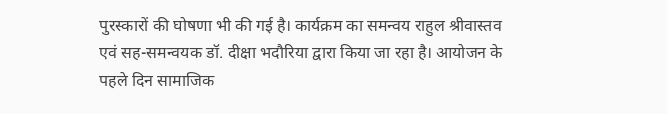पुरस्कारों की घोषणा भी की गई है। कार्यक्रम का समन्वय राहुल श्रीवास्तव एवं सह-समन्वयक डॉ. दीक्षा भदौरिया द्वारा किया जा रहा है। आयोजन के पहले दिन सामाजिक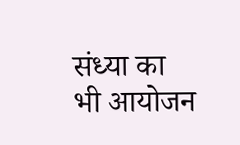संध्या का भी आयोजन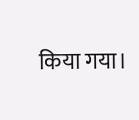किया गया।